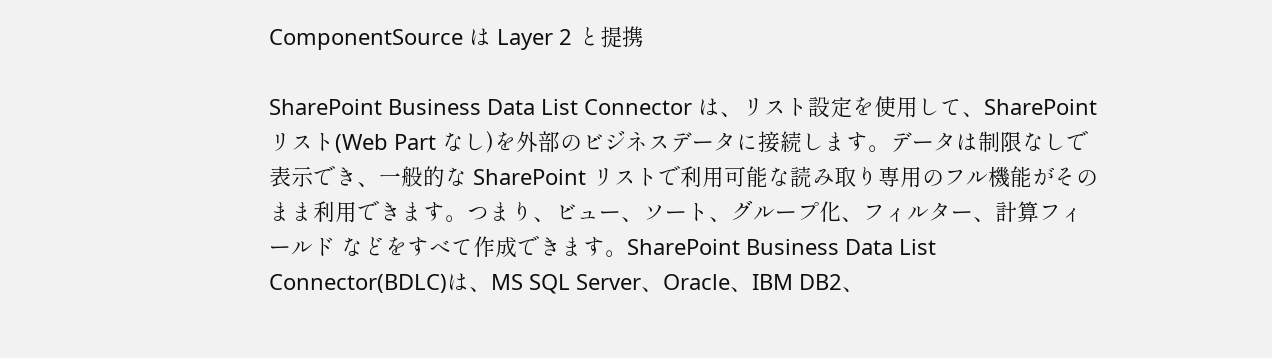ComponentSource は Layer 2 と提携

SharePoint Business Data List Connector は、リスト設定を使用して、SharePoint リスト(Web Part なし)を外部のビジネスデータに接続します。データは制限なしで表示でき、一般的な SharePoint リストで利用可能な読み取り専用のフル機能がそのまま利用できます。つまり、ビュー、ソート、グループ化、フィルター、計算フィールド などをすべて作成できます。SharePoint Business Data List Connector(BDLC)は、MS SQL Server、Oracle、IBM DB2、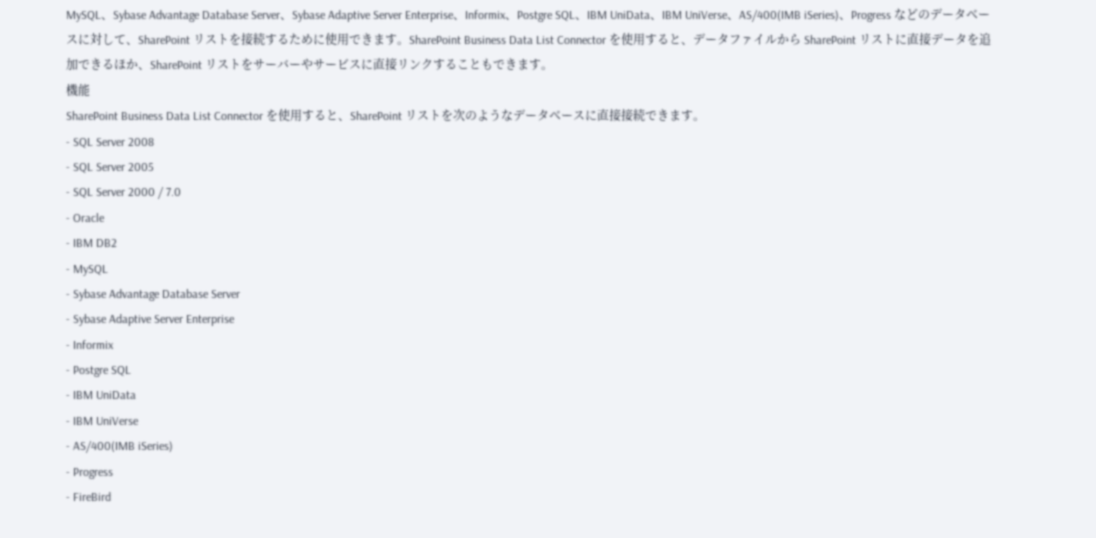MySQL、Sybase Advantage Database Server、Sybase Adaptive Server Enterprise、Informix、Postgre SQL、IBM UniData、IBM UniVerse、AS/400(IMB iSeries)、Progress などのデータベースに対して、SharePoint リストを接続するために使用できます。SharePoint Business Data List Connector を使用すると、データファイルから SharePoint リストに直接データを追加できるほか、SharePoint リストをサーバーやサービスに直接リンクすることもできます。
機能
SharePoint Business Data List Connector を使用すると、SharePoint リストを次のようなデータベースに直接接続できます。
- SQL Server 2008
- SQL Server 2005
- SQL Server 2000 / 7.0
- Oracle
- IBM DB2
- MySQL
- Sybase Advantage Database Server
- Sybase Adaptive Server Enterprise
- Informix
- Postgre SQL
- IBM UniData
- IBM UniVerse
- AS/400(IMB iSeries)
- Progress
- FireBird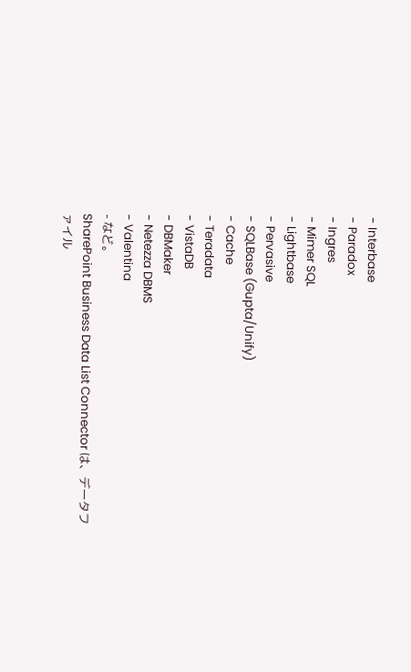- Interbase
- Paradox
- Ingres
- Mimer SQL
- Lightbase
- Pervasive
- SQLBase (Gupta/Unify)
- Cache
- Teradata
- VistaDB
- DBMaker
- Netezza DBMS
- Valentina
- など。
SharePoint Business Data List Connector は、データファイル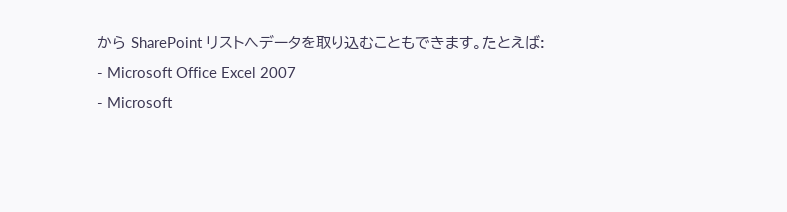から SharePoint リストへデータを取り込むこともできます。たとえば:
- Microsoft Office Excel 2007
- Microsoft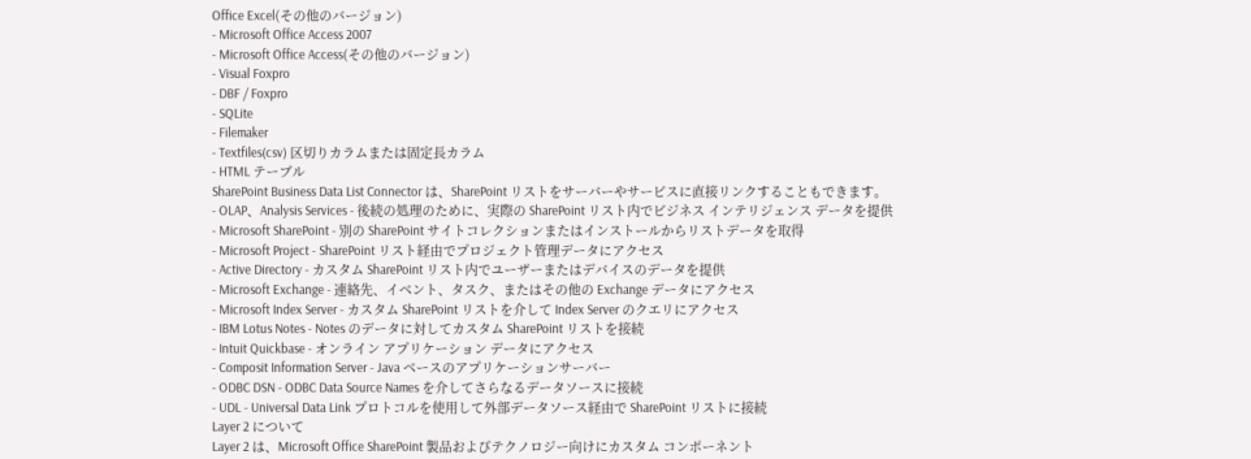Office Excel(その他のバージョン)
- Microsoft Office Access 2007
- Microsoft Office Access(その他のバージョン)
- Visual Foxpro
- DBF / Foxpro
- SQLite
- Filemaker
- Textfiles(csv) 区切りカラムまたは固定長カラム
- HTML テーブル
SharePoint Business Data List Connector は、SharePoint リストをサーバーやサービスに直接リンクすることもできます。
- OLAP、Analysis Services - 後続の処理のために、実際の SharePoint リスト内でビジネス インテリジェンス データを提供
- Microsoft SharePoint - 別の SharePoint サイトコレクションまたはインストールからリストデータを取得
- Microsoft Project - SharePoint リスト経由でプロジェクト管理データにアクセス
- Active Directory - カスタム SharePoint リスト内でユーザーまたはデバイスのデータを提供
- Microsoft Exchange - 連絡先、イベント、タスク、またはその他の Exchange データにアクセス
- Microsoft Index Server - カスタム SharePoint リストを介して Index Server のクエリにアクセス
- IBM Lotus Notes - Notes のデータに対してカスタム SharePoint リストを接続
- Intuit Quickbase - オンライン アプリケーション データにアクセス
- Composit Information Server - Java ベースのアプリケーションサーバー
- ODBC DSN - ODBC Data Source Names を介してさらなるデータソースに接続
- UDL - Universal Data Link プロトコルを使用して外部データソース経由で SharePoint リストに接続
Layer 2 について
Layer 2 は、Microsoft Office SharePoint 製品およびテクノロジー向けにカスタム コンポーネント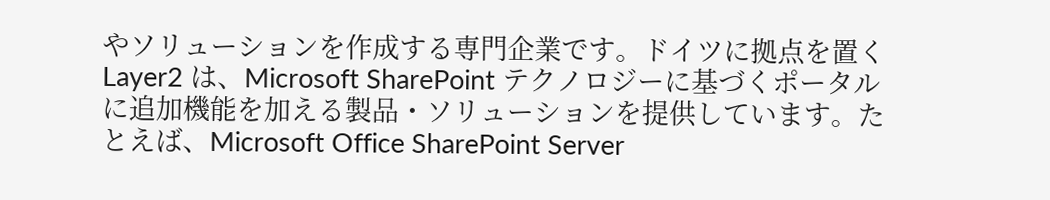やソリューションを作成する専門企業です。ドイツに拠点を置く Layer2 は、Microsoft SharePoint テクノロジーに基づくポータルに追加機能を加える製品・ソリューションを提供しています。たとえば、Microsoft Office SharePoint Server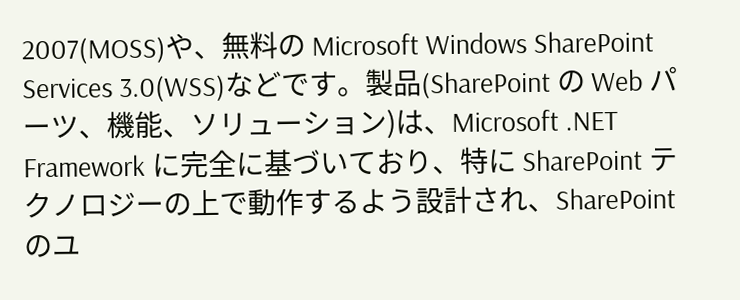2007(MOSS)や、無料の Microsoft Windows SharePoint Services 3.0(WSS)などです。製品(SharePoint の Web パーツ、機能、ソリューション)は、Microsoft .NET Framework に完全に基づいており、特に SharePoint テクノロジーの上で動作するよう設計され、SharePoint のユ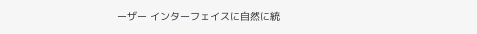ーザー インターフェイスに自然に統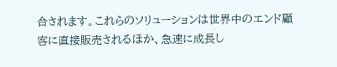合されます。これらのソリューションは世界中のエンド顧客に直接販売されるほか、急速に成長し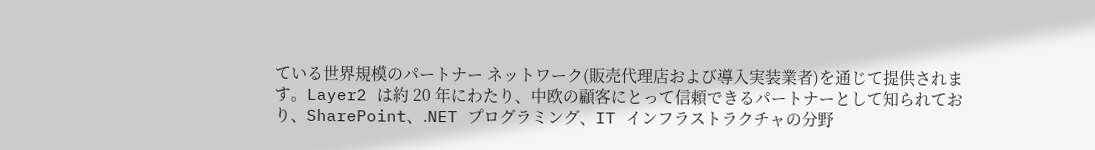ている世界規模のパートナー ネットワーク(販売代理店および導入実装業者)を通じて提供されます。Layer2 は約 20 年にわたり、中欧の顧客にとって信頼できるパートナーとして知られており、SharePoint、.NET プログラミング、IT インフラストラクチャの分野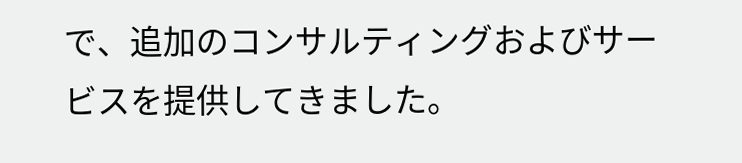で、追加のコンサルティングおよびサービスを提供してきました。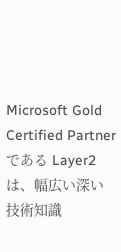Microsoft Gold Certified Partner である Layer2 は、幅広い深い技術知識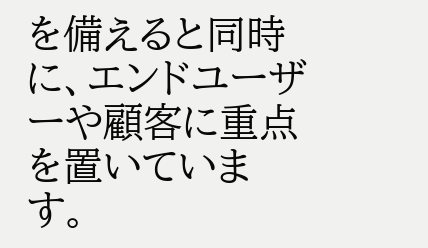を備えると同時に、エンドユーザーや顧客に重点を置いています。